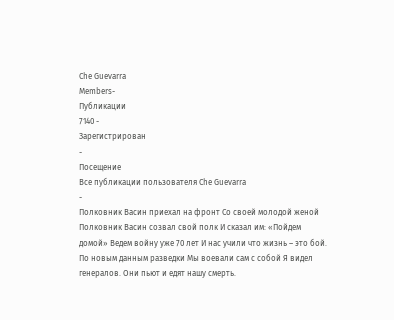Che Guevarra
Members-
Публикации
7140 -
Зарегистрирован
-
Посещение
Все публикации пользователя Che Guevarra
-
Полковник Васин приехал на фронт Со своей молодой женой Полковник Васин созвал свой полк И сказал им: «Пойдем домой» Ведем войну уже 70 лет И нас учили что жизнь – это бой. По новым данным разведки Мы воевали сам с собой Я видел генералов. Они пьют и едят нашу смерть.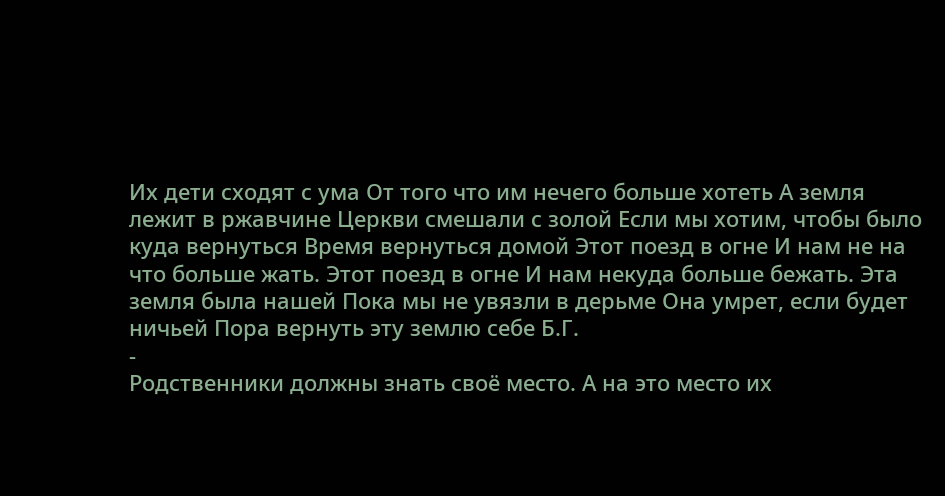Их дети сходят с ума От того что им нечего больше хотеть А земля лежит в ржавчине Церкви смешали с золой Если мы хотим, чтобы было куда вернуться Время вернуться домой Этот поезд в огне И нам не на что больше жать. Этот поезд в огне И нам некуда больше бежать. Эта земля была нашей Пока мы не увязли в дерьме Она умрет, если будет ничьей Пора вернуть эту землю себе Б.Г.
-
Родственники должны знать своё место. А на это место их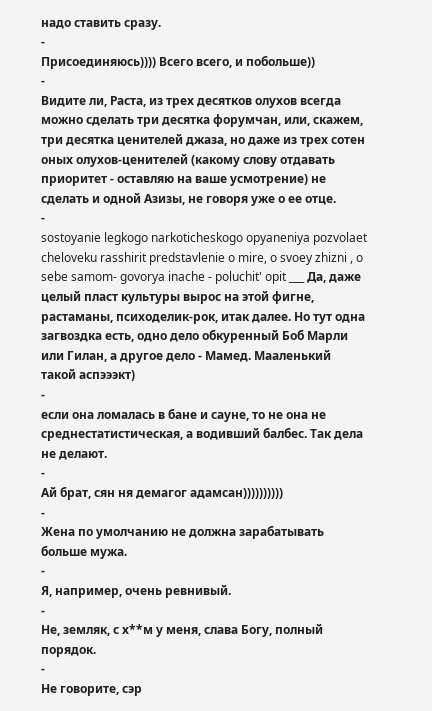надо ставить сразу.
-
Присоединяюсь)))) Всего всего, и побольше))
-
Видите ли, Раста, из трех десятков олухов всегда можно сделать три десятка форумчан, или, скажем, три десятка ценителей джаза, но даже из трех сотен оных олухов-ценителей (какому слову отдавать приоритет - оставляю на ваше усмотрение) не сделать и одной Азизы, не говоря уже о ее отце.
-
sostoyanie legkogo narkoticheskogo opyaneniya pozvolaet cheloveku rasshirit predstavlenie o mire, o svoey zhizni , o sebe samom- govorya inache - poluchit' opit ___ Да, даже целый пласт культуры вырос на этой фигне, растаманы, психоделик-рок, итак далее. Но тут одна загвоздка есть, одно дело обкуренный Боб Марли или Гилан, а другое дело - Мамед. Мааленький такой аспэээкт)
-
если она ломалась в бане и сауне, то не она не среднестатистическая, а водивший балбес. Так дела не делают.
-
Ай брат, сян ня демагог адамсан))))))))))
-
Жена по умолчанию не должна зарабатывать больше мужа.
-
Я, например, очень ревнивый.
-
Не, земляк, с х**м у меня, слава Богу, полный порядок.
-
Не говорите, сэр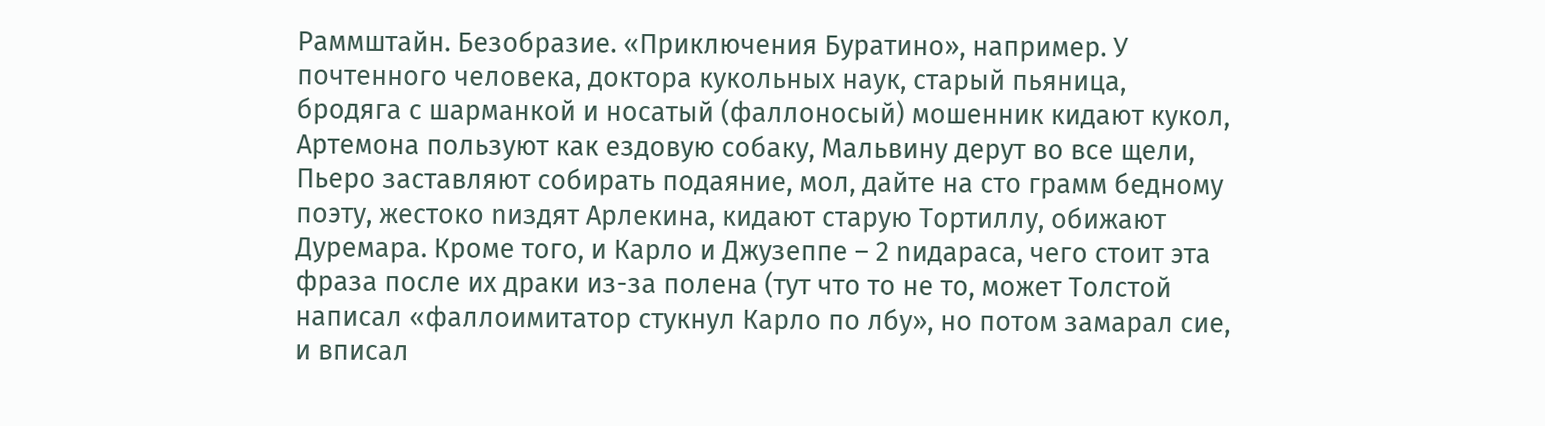Раммштайн. Безобразие. «Приключения Буратино», например. У почтенного человека, доктора кукольных наук, старый пьяница, бродяга с шарманкой и носатый (фаллоносый) мошенник кидают кукол, Артемона пользуют как ездовую собаку, Мальвину дерут во все щели, Пьеро заставляют собирать подаяние, мол, дайте на сто грамм бедному поэту, жестоко nиздят Арлекина, кидают старую Тортиллу, обижают Дуремара. Кроме того, и Карло и Джузеппе – 2 nидараса, чего стоит эта фраза после их драки из-за полена (тут что то не то, может Толстой написал «фаллоимитатор стукнул Карло по лбу», но потом замарал сие, и вписал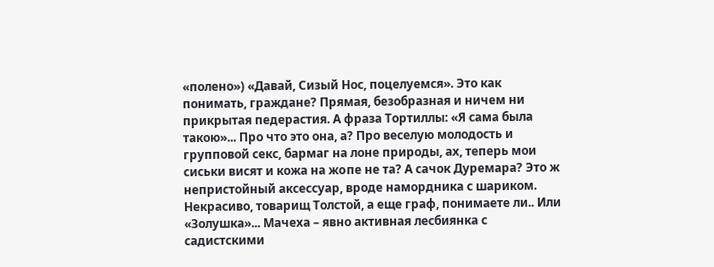«полено») «Давай, Сизый Нос, поцелуемся». Это как понимать, граждане? Прямая, безобразная и ничем ни прикрытая педерастия. А фраза Тортиллы: «Я сама была такою»... Про что это она, а? Про веселую молодость и групповой секс, бармаг на лоне природы, ах, теперь мои сиськи висят и кожа на жoпе не та? А сачок Дуремара? Это ж непристойный аксессуар, вроде намордника с шариком. Некрасиво, товарищ Толстой, а еще граф, понимаете ли.. Или «Золушка»... Мачеха – явно активная лесбиянка с садистскими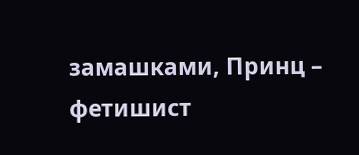замашками, Принц – фетишист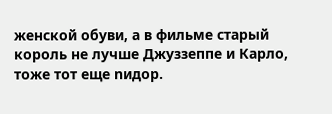женской обуви, а в фильме старый король не лучше Джуззеппе и Карло, тоже тот еще nидор.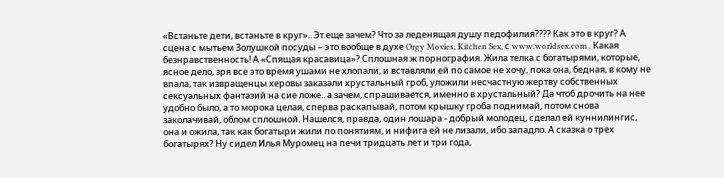«Встаньте дети, встаньте в круг».. Эт еще зачем? Что за леденящая душу педофилия???? Как это в круг? А сцена с мытьем Золушкой посуды – это вообще в духе Orgy Movies, Kitchen Sex, с www.worldsex.com . Какая безнравственность! А «Спящая красавица»? Сплошная ж порнография. Жила телка с богатырями, которые, ясное дело, зря все это время ушами не хлопали, и вставляли ей по самое не хочу, пока она, бедная, в кому не впала, так извращенцы херовы заказали хрустальный гроб, уложили несчастную жертву собственных сексуальных фантазий на сие ложе.. а зачем, спрашивается, именно в хрустальный? Да чтоб дрочить на нее удобно было, а то морока целая, сперва раскапывай, потом крышку гроба поднимай, потом снова заколачивай, облом сплошной. Нашелся, правда, один лошара - добрый молодец, сделал ей куннилингис, она и ожила, так как богатыри жили по понятиям, и нифига ей не лизали, ибо западло. А сказка о трех богатырях? Ну сидел Илья Муромец на печи тридцать лет и три года,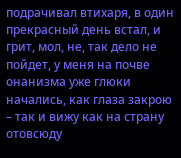подрачивал втихаря, в один прекрасный день встал, и грит, мол, не, так дело не пойдет, у меня на почве онанизма уже глюки начались, как глаза закрою – так и вижу как на страну отовсюду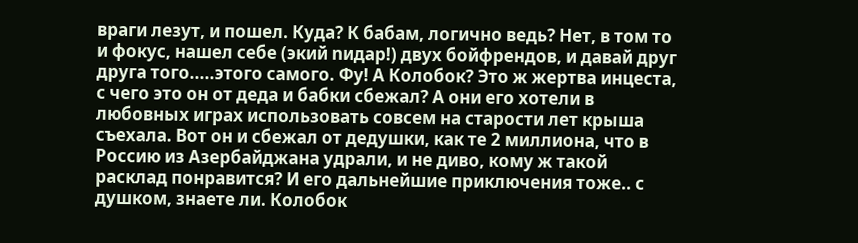враги лезут, и пошел. Куда? К бабам, логично ведь? Нет, в том то и фокус, нашел себе (экий nидар!) двух бойфрендов, и давай друг друга того.....этого самого. Фу! А Колобок? Это ж жертва инцеста, с чего это он от деда и бабки сбежал? А они его хотели в любовных играх использовать совсем на старости лет крыша съехала. Вот он и сбежал от дедушки, как те 2 миллиона, что в Россию из Азербайджана удрали, и не диво, кому ж такой расклад понравится? И его дальнейшие приключения тоже.. с душком, знаете ли. Колобок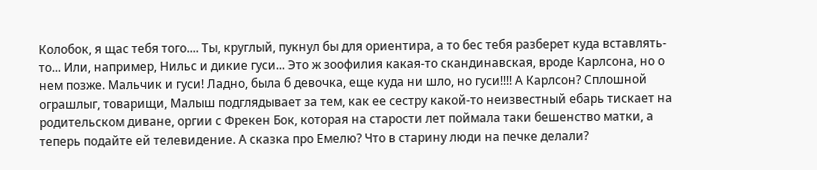Колобок, я щас тебя того.... Ты, круглый, пукнул бы для ориентира, а то бес тебя разберет куда вставлять-то... Или, например, Нильс и дикие гуси... Это ж зоофилия какая-то скандинавская, вроде Карлсона, но о нем позже. Мальчик и гуси! Ладно, была б девочка, еще куда ни шло, но гуси!!!! А Карлсон? Сплошной ограшлыг, товарищи, Малыш подглядывает за тем, как ее сестру какой-то неизвестный eбарь тискает на родительском диване, оргии с Фрекен Бок, которая на старости лет поймала таки бешенство матки, а теперь подайте ей телевидение. А сказка про Емелю? Что в старину люди на печке делали?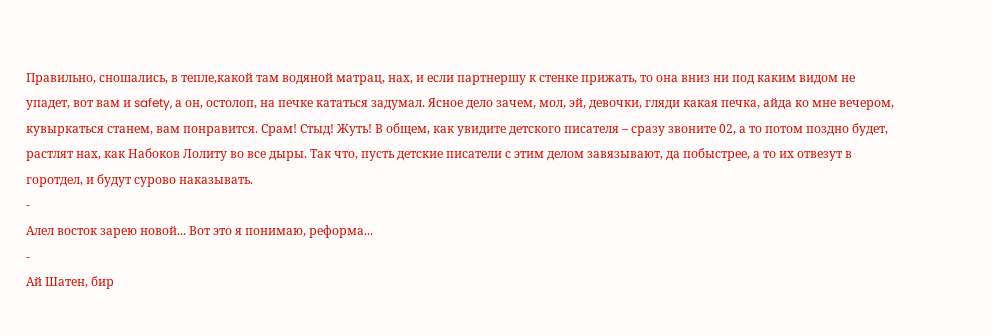Правильно, сношались, в тепле,какой там водяной матрац, нах, и если партнершу к стенке прижать, то она вниз ни под каким видом не упадет, вот вам и safety, а он, остолоп, на печке кататься задумал. Ясное дело зачем, мол, эй, девочки, гляди какая печка, айда ко мне вечером, кувыркаться станем, вам понравится. Срам! Стыд! Жуть! В общем, как увидите детского писателя – сразу звоните 02, а то потом поздно будет, растлят нах, как Набоков Лолиту во все дыры. Так что, пусть детские писатели с этим делом завязывают, да побыстрее, а то их отвезут в горотдел, и будут сурово наказывать.
-
Алел восток зарею новой... Вот это я понимаю, реформа...
-
Ай Шатен, бир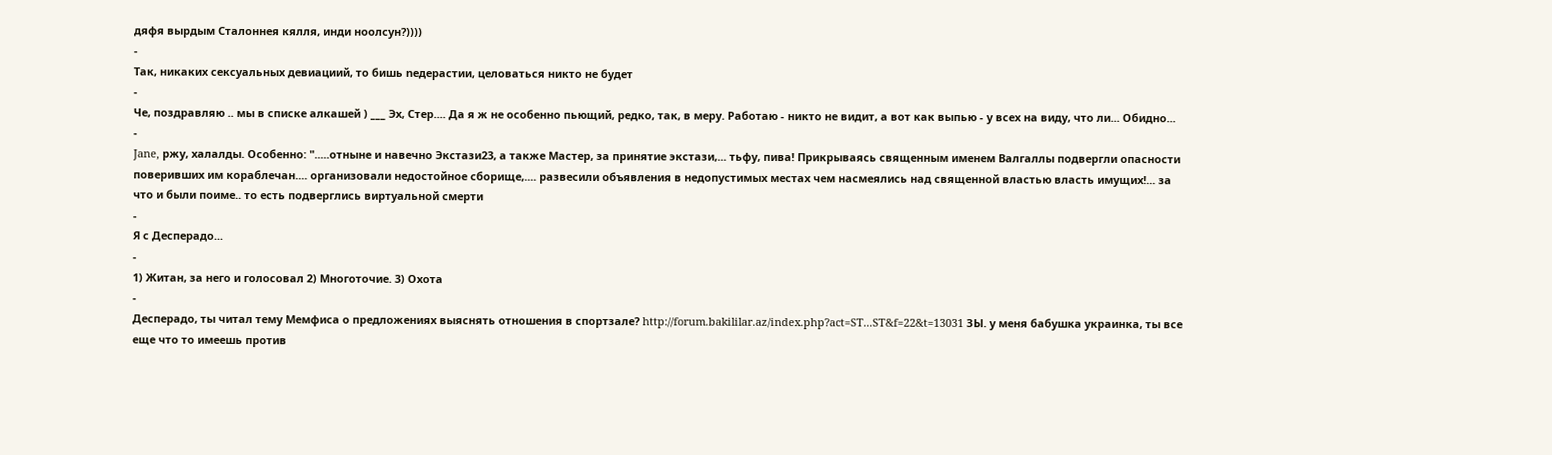дяфя вырдым Сталоннея кялля, инди ноолсун?))))
-
Так, никаких сексуальных девиациий, то бишь nедерастии, целоваться никто не будет
-
Че, поздравляю .. мы в списке алкашей ) ___ Эх, Стер.... Да я ж не особенно пьющий, редко, так, в меру. Работаю - никто не видит, а вот как выпью - у всех на виду, что ли... Обидно...
-
Jane, ржу, халалды. Особенно: ".....отныне и навечно Экстази23, а также Мастер, за принятие экстази,... тьфу, пива! Прикрываясь священным именем Валгаллы подвергли опасности поверивших им кораблечан.... организовали недостойное сборище,.... развесили объявления в недопустимых местах чем насмеялись над священной властью власть имущих!... за что и были поиме.. то есть подверглись виртуальной смерти
-
Я с Десперадо...
-
1) Житан, за него и голосовал 2) Многоточие. 3) Охота
-
Десперадо, ты читал тему Мемфиса о предложениях выяснять отношения в спортзале? http://forum.bakililar.az/index.php?act=ST...ST&f=22&t=13031 ЗЫ. у меня бабушка украинка, ты все еще что то имеешь против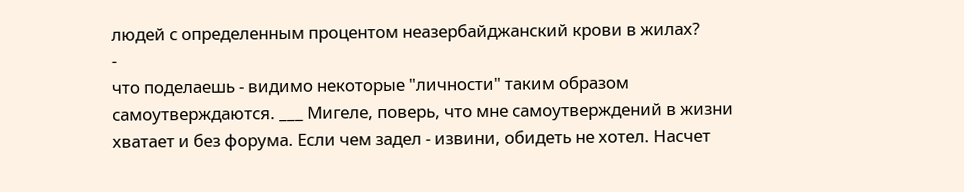людей с определенным процентом неазербайджанский крови в жилах?
-
что поделаешь - видимо некоторые "личности" таким образом самоутверждаются. ___ Мигеле, поверь, что мне самоутверждений в жизни хватает и без форума. Если чем задел - извини, обидеть не хотел. Насчет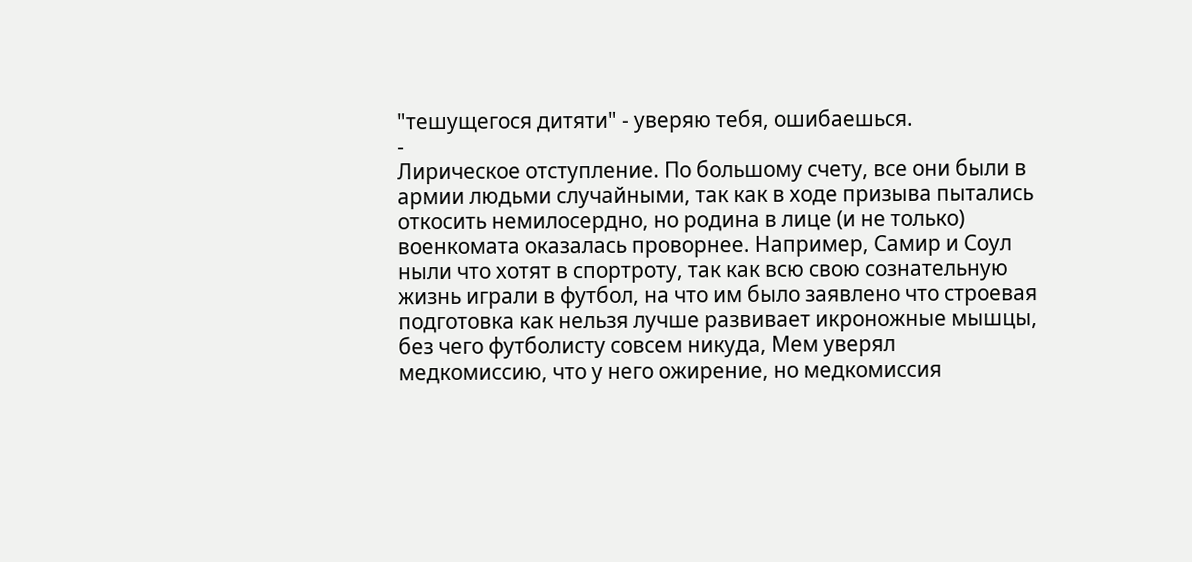"тешущегося дитяти" - уверяю тебя, ошибаешься.
-
Лирическое отступление. По большому счету, все они были в армии людьми случайными, так как в ходе призыва пытались откосить немилосердно, но родина в лице (и не только) военкомата оказалась проворнее. Например, Самир и Соул ныли что хотят в спортроту, так как всю свою сознательную жизнь играли в футбол, на что им было заявлено что строевая подготовка как нельзя лучше развивает икроножные мышцы, без чего футболисту совсем никуда, Мем уверял медкомиссию, что у него ожирение, но медкомиссия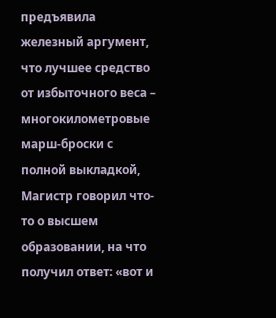предъявила железный аргумент, что лучшее средство от избыточного веса – многокилометровые марш-броски с полной выкладкой, Магистр говорил что-то о высшем образовании, на что получил ответ: «вот и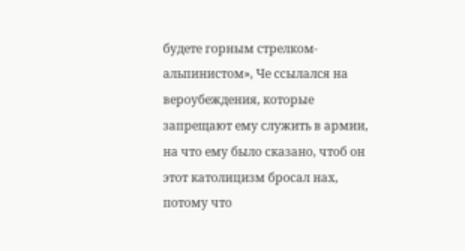будете горным стрелком-альпинистом», Че ссылался на вероубеждения, которые запрещают ему служить в армии, на что ему было сказано, чтоб он этот католицизм бросал нах, потому что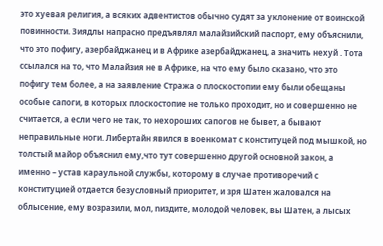это xyевая религия, а всяких адвентистов обычно судят за уклонение от воинской повинности. Зиядлы напрасно предъявлял малайзийский паспорт, ему объяснили, что это пофигу, азербайджанец и в Африке азербайджанец, а значить неxyй . Тота ссылался на то, что Малайзия не в Африке, на что ему было сказано, что это пофигу тем более, а на заявление Стража о плоскостопии ему были обещаны особые сапоги, в которых плоскостопие не только проходит, но и совершенно не считается, а если чего не так, то нехороших сапогов не бывет, а бывают неправильные ноги. Либертайн явился в военкомат с конституцей под мышкой, но толстый майор объяснил ему,что тут совершенно другой основной закон, а именно – устав караульной службы, которому в случае противоречий с конституцией отдается безусловный приоритет, и зря Шатен жаловался на облысение, ему возразили, мол, nиздите, молодой человек, вы Шатен, а лысых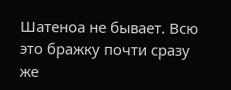Шатеноа не бывает. Всю это бражку почти сразу же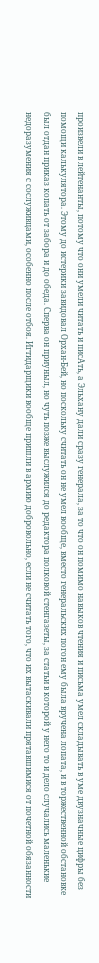произвели в лейтенанты, потому что они умели читать и писАть, а Эльхану дали сразу генерала, за то что он помимо навыков чтения и письма умел складывать в уме двузначные цифры без помощи калькулятора. Этому до истерики завидовал Орхан-Бей, но поскольку считать он не умел вообще, вместо генеральских погон ему была вручена лопата, и в торжественной обстановке был отдан приказ копать от забора и до обеда. Сперва он приуныл, но чуть позже выслужился до редактора полковой стенгазеты, за статьи в которой у него то и дело случались маленькие недоразумения с сослуживцами, особенно после отбоя. Игтидарщики вообще пришли в армию добровольно, если не считать того, что их вытаскивали прятавшимися от почетной обязанности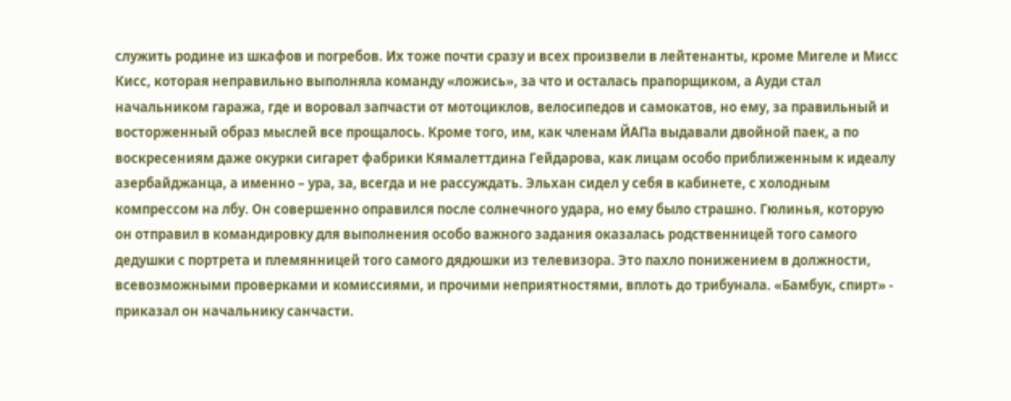служить родине из шкафов и погребов. Их тоже почти сразу и всех произвели в лейтенанты, кроме Мигеле и Мисс Кисс, которая неправильно выполняла команду «ложись», за что и осталась прапорщиком, а Ауди стал начальником гаража, где и воровал запчасти от мотоциклов, велосипедов и самокатов, но ему, за правильный и восторженный образ мыслей все прощалось. Кроме того, им, как членам ЙАПа выдавали двойной паек, а по воскресениям даже окурки сигарет фабрики Кямалеттдина Гейдарова, как лицам особо приближенным к идеалу азербайджанца, а именно – ура, за, всегда и не рассуждать. Эльхан сидел у себя в кабинете, с холодным компрессом на лбу. Он совершенно оправился после солнечного удара, но ему было страшно. Гюлинья, которую он отправил в командировку для выполнения особо важного задания оказалась родственницей того самого дедушки с портрета и племянницей того самого дядюшки из телевизора. Это пахло понижением в должности, всевозможными проверками и комиссиями, и прочими неприятностями, вплоть до трибунала. «Бамбук, спирт» - приказал он начальнику санчасти.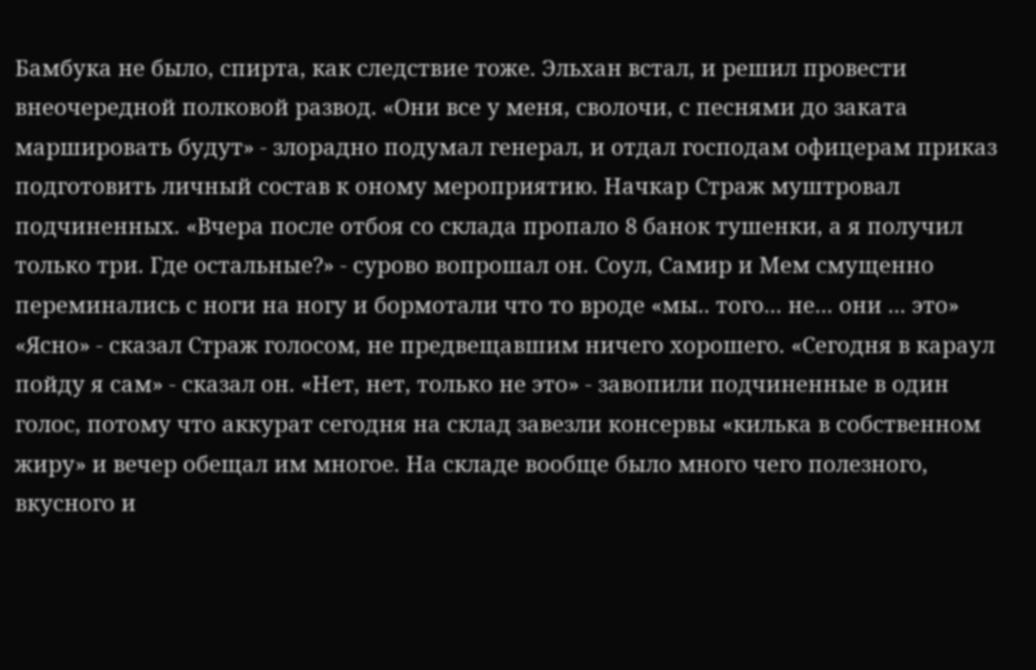Бамбука не было, спирта, как следствие тоже. Эльхан встал, и решил провести внеочередной полковой развод. «Они все у меня, сволочи, с песнями до заката маршировать будут» - злорадно подумал генерал, и отдал господам офицерам приказ подготовить личный состав к оному мероприятию. Начкар Страж муштровал подчиненных. «Вчера после отбоя со склада пропало 8 банок тушенки, а я получил только три. Где остальные?» - сурово вопрошал он. Соул, Самир и Мем смущенно переминались с ноги на ногу и бормотали что то вроде «мы.. того... не... они ... это» «Ясно» - сказал Страж голосом, не предвещавшим ничего хорошего. «Сегодня в караул пойду я сам» - сказал он. «Нет, нет, только не это» - завопили подчиненные в один голос, потому что аккурат сегодня на склад завезли консервы «килька в собственном жиру» и вечер обещал им многое. На складе вообще было много чего полезного, вкусного и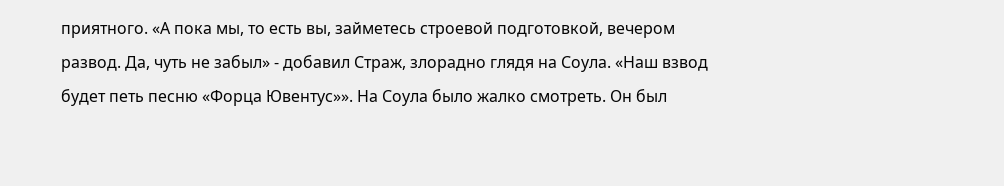приятного. «А пока мы, то есть вы, займетесь строевой подготовкой, вечером развод. Да, чуть не забыл» - добавил Страж, злорадно глядя на Соула. «Наш взвод будет петь песню «Форца Ювентус»». На Соула было жалко смотреть. Он был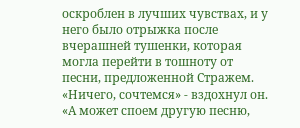оскроблен в лучших чувствах, и у него было отрыжка после вчерашней тушенки, которая могла перейти в тошноту от песни, предложенной Стражем. «Ничего, сочтемся» - вздохнул он. «А может споем другую песню,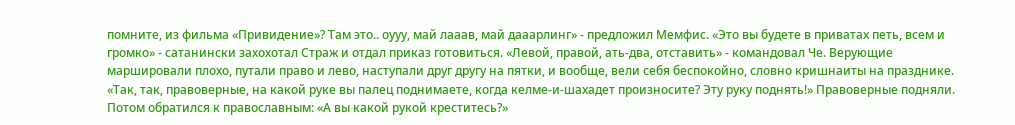помните, из фильма «Привидение»? Там это.. оууу, май лааав, май дааарлинг» - предложил Мемфис. «Это вы будете в приватах петь, всем и громко» - сатанински захохотал Страж и отдал приказ готовиться. «Левой, правой, ать-два, отставить» - командовал Че. Верующие маршировали плохо, путали право и лево, наступали друг другу на пятки, и вообще, вели себя беспокойно, словно кришнаиты на празднике. «Так, так, правоверные, на какой руке вы палец поднимаете, когда келме-и-шахадет произносите? Эту руку поднять!» Правоверные подняли. Потом обратился к православным: «А вы какой рукой креститесь?»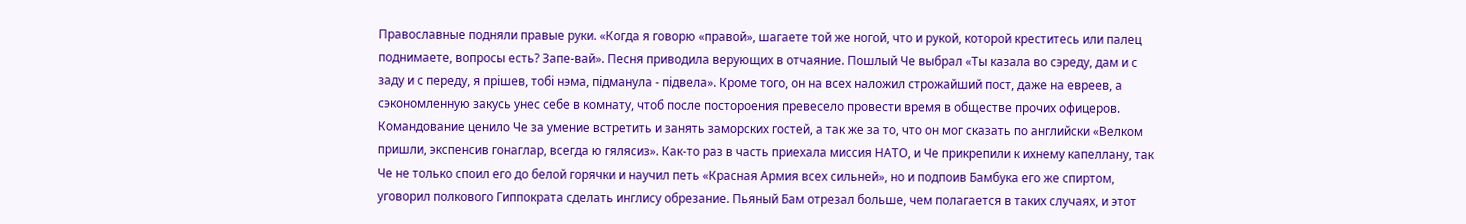Православные подняли правые руки. «Когда я говорю «правой», шагаете той же ногой, что и рукой, которой креститесь или палец поднимаете, вопросы есть? Запе-вай». Песня приводила верующих в отчаяние. Пошлый Че выбрал «Ты казала во сэреду, дам и с заду и с переду, я прiшев, тобi нэма, пiдманула - пiдвела». Кроме того, он на всех наложил строжайший пост, даже на евреев, а сэкономленную закусь унес себе в комнату, чтоб после постороения превесело провести время в обществе прочих офицеров. Командование ценило Че за умение встретить и занять заморских гостей, а так же за то, что он мог сказать по английски «Велком пришли, экспенсив гонаглар, всегда ю гялясиз». Как-то раз в часть приехала миссия НАТО, и Че прикрепили к ихнему капеллану, так Че не только споил его до белой горячки и научил петь «Красная Армия всех сильней», но и подпоив Бамбука его же спиртом, уговорил полкового Гиппократа сделать инглису обрезание. Пьяный Бам отрезал больше, чем полагается в таких случаях, и этот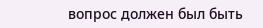вопрос должен был быть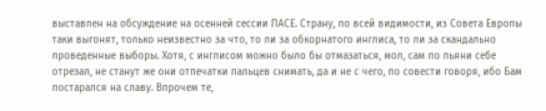выставлен на обсуждение на осенней сессии ПАСЕ. Страну, по всей видимости, из Совета Европы таки выгонят, только неизвестно за что, то ли за обкорнатого инглиса, то ли за скандально проведенные выборы. Хотя, с инглисом можно было бы отмазаться, мол, сам по пьяни себе отрезал, не станут же они отпечатки пальцев снимать, да и не с чего, по совести говоря, ибо Бам постарался на славу. Впрочем те,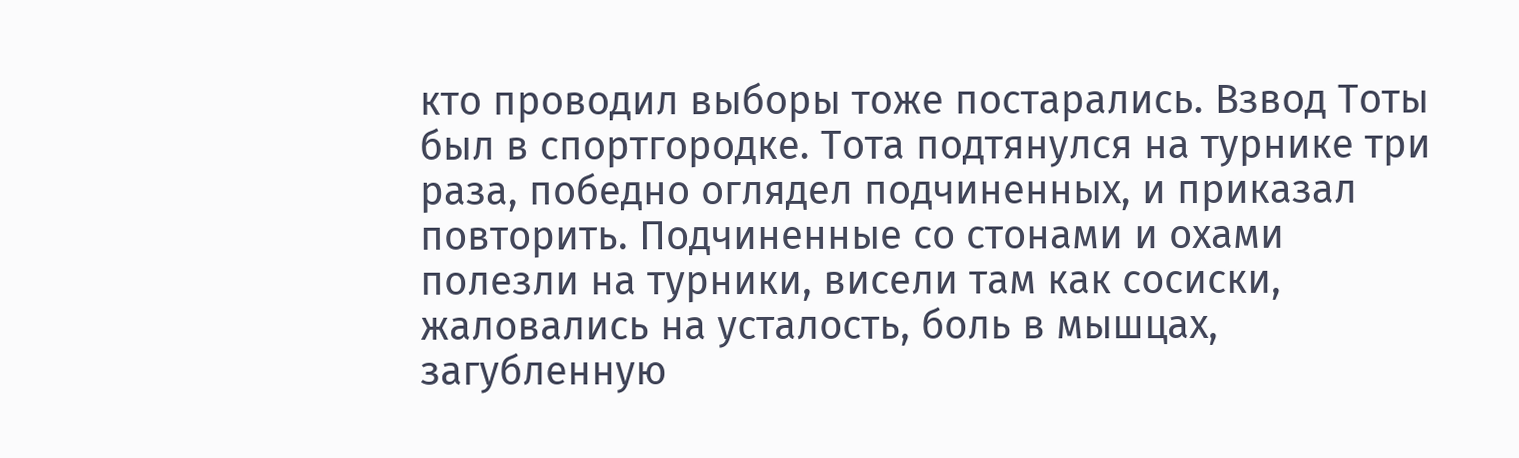кто проводил выборы тоже постарались. Взвод Тоты был в спортгородке. Тота подтянулся на турнике три раза, победно оглядел подчиненных, и приказал повторить. Подчиненные со стонами и охами полезли на турники, висели там как сосиски, жаловались на усталость, боль в мышцах, загубленную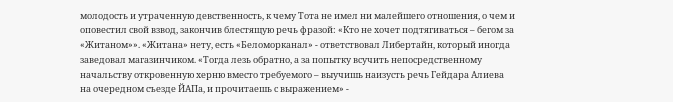молодость и утраченную девственность, к чему Тота не имел ни малейшего отношения, о чем и оповестил свой взвод, закончив блестящую речь фразой: «Кто не хочет подтягиваться – бегом за «Житаном»». «Житана» нету, есть «Беломорканал» - ответствовал Либертайн, который иногда заведовал магазинчиком. «Тогда лезь обратно, а за попытку всучить непосредственному начальству откровенную херню вместо требуемого – выучишь наизусть речь Гейдара Алиева на очередном съезде ЙАПа, и прочитаешь с выражением» -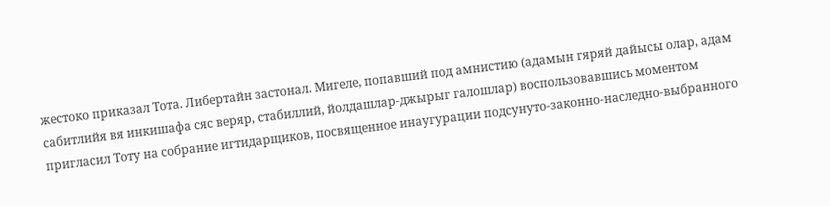жестоко приказал Тота. Либертайн застонал. Мигеле, попавший под амнистию (адамын гяряй дайысы олар, адам сабитлийя вя инкишафа сяс веряр, стабиллий, йолдашлар-джырыг галошлар) воспользовавшись моментом пригласил Тоту на собрание игтидарщиков, посвященное инаугурации подсунуто-законно-наследно-выбранного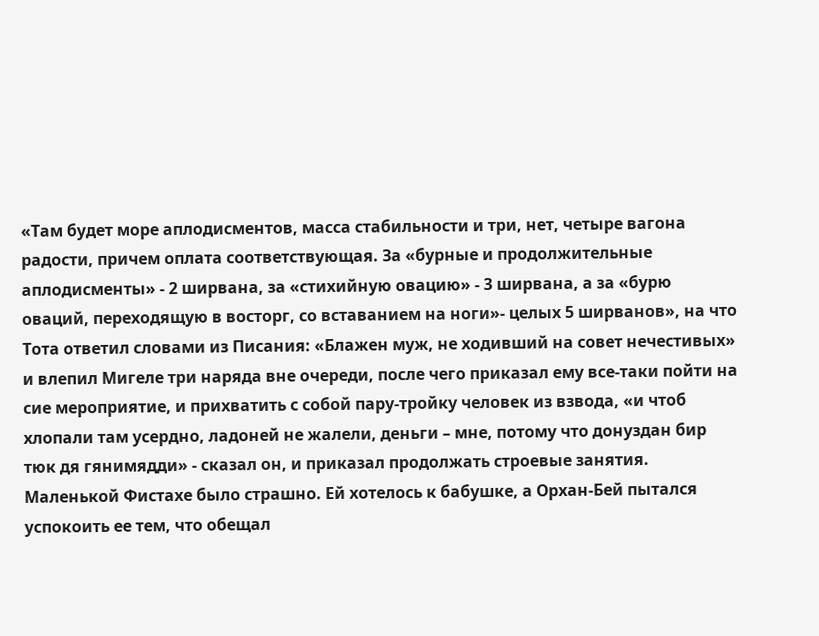«Там будет море аплодисментов, масса стабильности и три, нет, четыре вагона радости, причем оплата соответствующая. За «бурные и продолжительные аплодисменты» - 2 ширвана, за «стихийную овацию» - 3 ширвана, а за «бурю оваций, переходящую в восторг, со вставанием на ноги»- целых 5 ширванов», на что Тота ответил словами из Писания: «Блажен муж, не ходивший на совет нечестивых» и влепил Мигеле три наряда вне очереди, после чего приказал ему все-таки пойти на сие мероприятие, и прихватить с собой пару-тройку человек из взвода, «и чтоб хлопали там усердно, ладоней не жалели, деньги – мне, потому что донуздан бир тюк дя гянимядди» - сказал он, и приказал продолжать строевые занятия. Маленькой Фистахе было страшно. Ей хотелось к бабушке, а Орхан-Бей пытался успокоить ее тем, что обещал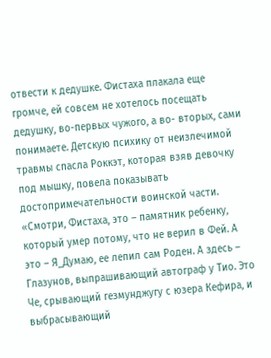отвести к дедушке. Фистаха плакала еще громче, ей совсем не хотелось посещать дедушку, во-первых чужого, а во- вторых, сами понимаете. Детскую психику от неизлечимой травмы спасла Роккэт, которая взяв девочку под мышку, повела показывать достопримечательности воинской части. «Смотри, Фистаха, это – памятник ребенку, который умер потому, что не верил в Фей. А это – Я_Думаю, ее лепил сам Роден. А здесь – Глазунов, выпрашивающий автограф у Тио. Это Че, срывающий гезмунджугу с юзера Кефира, и выбрасывающий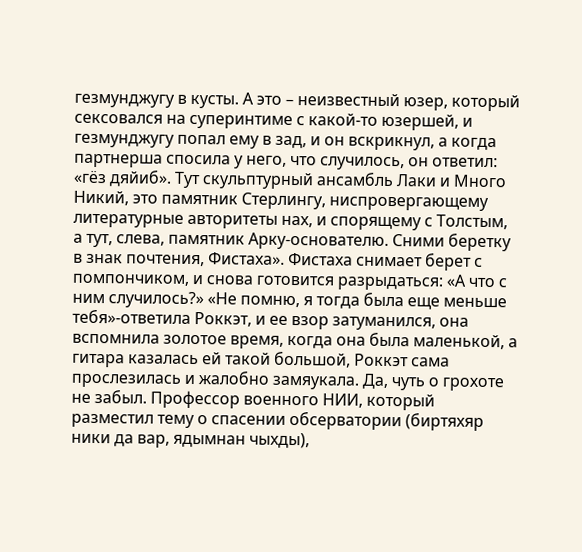гезмунджугу в кусты. А это – неизвестный юзер, который сексовался на суперинтиме с какой-то юзершей, и гезмунджугу попал ему в зад, и он вскрикнул, а когда партнерша спосила у него, что случилось, он ответил: «гёз дяйиб». Тут скульптурный ансамбль Лаки и Много Никий, это памятник Стерлингу, ниспровергающему литературные авторитеты нах, и спорящему с Толстым, а тут, слева, памятник Арку-основателю. Сними беретку в знак почтения, Фистаха». Фистаха снимает берет с помпончиком, и снова готовится разрыдаться: «А что с ним случилось?» «Не помню, я тогда была еще меньше тебя»-ответила Роккэт, и ее взор затуманился, она вспомнила золотое время, когда она была маленькой, а гитара казалась ей такой большой, Роккэт сама прослезилась и жалобно замяукала. Да, чуть о грохоте не забыл. Профессор военного НИИ, который разместил тему о спасении обсерватории (биртяхяр ники да вар, ядымнан чыхды),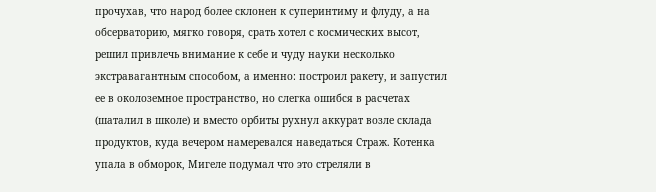прочухав, что народ более склонен к суперинтиму и флуду, а на обсерваторию, мягко говоря, cpать хотел с космических высот, решил привлечь внимание к себе и чуду науки несколько экстравагантным способом, а именно: построил ракету, и запустил ее в околоземное пространство, но слегка ошибся в расчетах (шаталил в школе) и вместо орбиты рухнул аккурат возле склада продуктов, куда вечером намеревался наведаться Страж. Котенка упала в обморок, Мигеле подумал что это стреляли в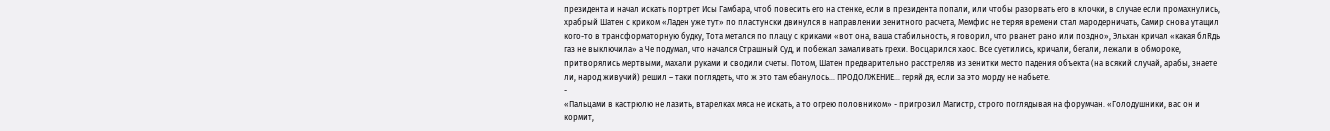президента и начал искать портрет Исы Гамбара, чтоб повесить его на стенке, если в президента попали, или чтобы разорвать его в клочки, в случае если промахнулись, храбрый Шатен с криком «Ладен уже тут» по пластунски двинулся в направлении зенитного расчета, Мемфис не теряя времени стал мародерничать, Самир снова утащил кого-то в трансформаторную будку, Тота метался по плацу с криками «вот она, ваша стабильность, я говорил, что рванет рано или поздно», Эльхан кричал «какая блRдь газ не выключила» а Че подумал, что начался Страшный Суд, и побежал замаливать грехи. Восцарился хаос. Все суетились, кричали, бегали, лежали в обмороке, притворялись мертвыми, махали руками и сводили счеты. Потом, Шатен предварительно расстреляв из зенитки место падения объекта (на всякий случай, арабы, знаете ли, народ живучий) решил – таки поглядеть, что ж это там eбанулось... ПРОДОЛЖЕНИЕ... геряй дя, если за это морду не набьете.
-
«Пальцами в кастрюлю не лазить, втарелках мяса не искать, а то огрею половником» - пригрозил Магистр, строго поглядывая на форумчан. «Голодушники, вас он и кормит,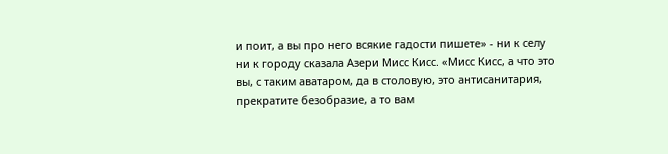и поит, а вы про него всякие гадости пишете» - ни к селу ни к городу сказала Азери Мисс Кисс. «Мисс Кисс, а что это вы, с таким аватаром, да в столовую, это антисанитария, прекратите безобразие, а то вам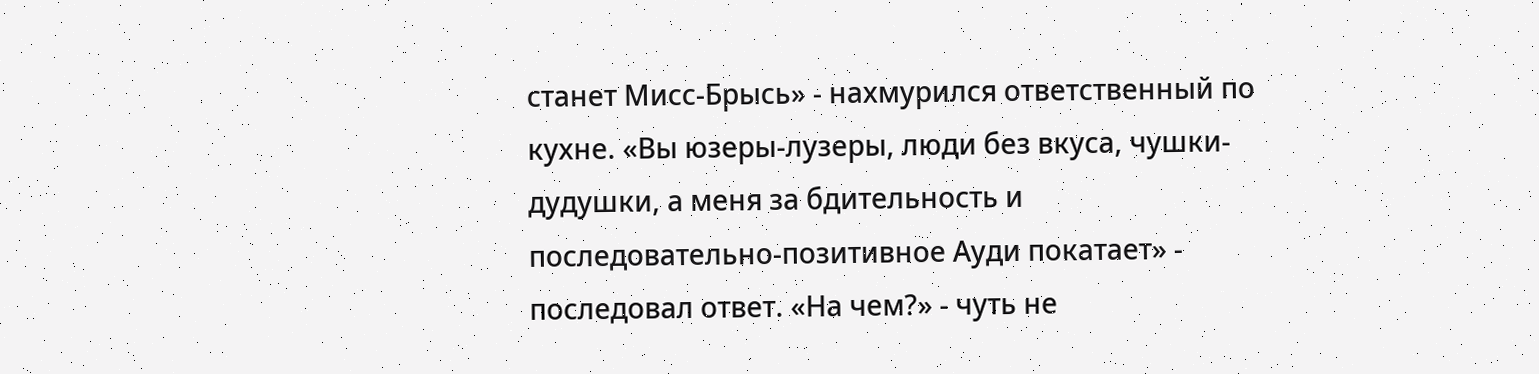станет Мисс-Брысь» - нахмурился ответственный по кухне. «Вы юзеры-лузеры, люди без вкуса, чушки-дудушки, а меня за бдительность и последовательно-позитивное Ауди покатает» - последовал ответ. «На чем?» - чуть не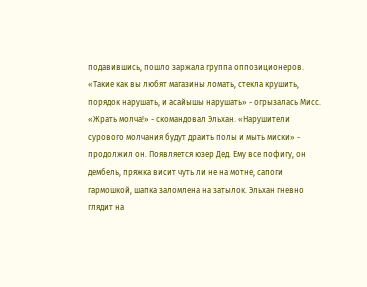подавившись, пошло заржала группа оппозиционеров. «Такие как вы любят магазины ломать, стекла крушить, порядок нарушать, и асайышы нарушать» - огрызалась Мисс. «Жрать молча!» - скомандовал Эльхан. «Нарушители сурового молчания будут драить полы и мыть миски» - продолжил он. Появляется юзер Дед. Ему все пофигу, он дембель, пряжка висит чуть ли не на мотне, сапоги гармошкой, шапка заломлена на затылок. Эльхан гневно глядит на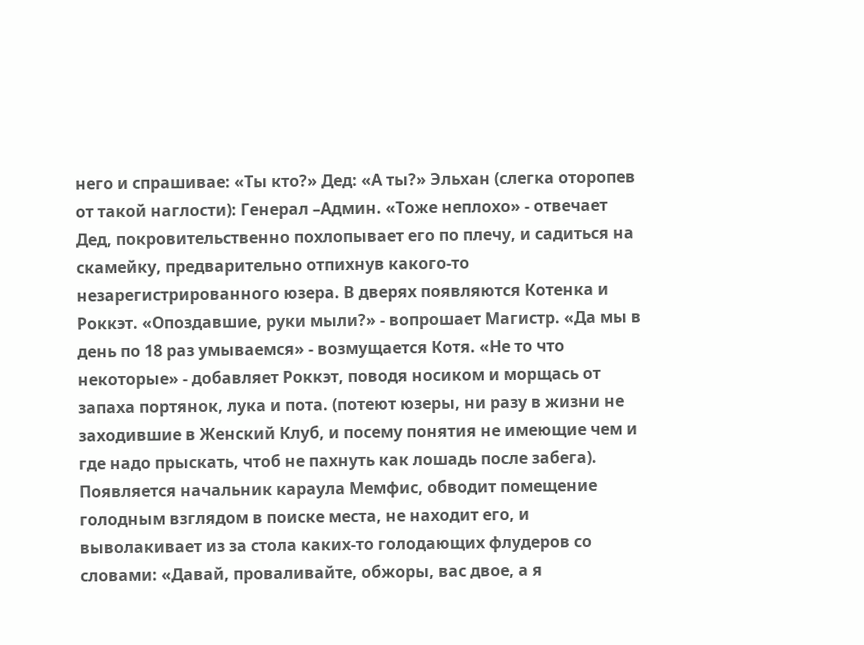него и спрашивае: «Ты кто?» Дед: «А ты?» Эльхан (слегка оторопев от такой наглости): Генерал –Админ. «Тоже неплохо» - отвечает Дед, покровительственно похлопывает его по плечу, и садиться на скамейку, предварительно отпихнув какого-то незарегистрированного юзера. В дверях появляются Котенка и Роккэт. «Опоздавшие, руки мыли?» - вопрошает Магистр. «Да мы в день по 18 раз умываемся» - возмущается Котя. «Не то что некоторые» - добавляет Роккэт, поводя носиком и морщась от запаха портянок, лука и пота. (потеют юзеры, ни разу в жизни не заходившие в Женский Клуб, и посему понятия не имеющие чем и где надо прыскать, чтоб не пахнуть как лошадь после забега). Появляется начальник караула Мемфис, обводит помещение голодным взглядом в поиске места, не находит его, и выволакивает из за стола каких-то голодающих флудеров со словами: «Давай, проваливайте, обжоры, вас двое, а я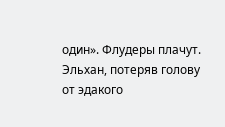один». Флудеры плачут. Эльхан, потеряв голову от эдакого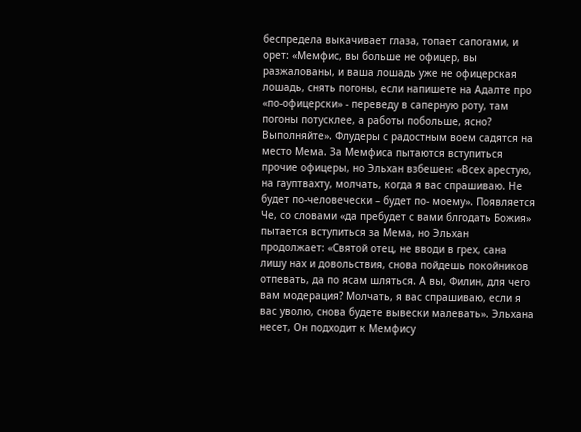беспредела выкачивает глаза, топает сапогами, и орет: «Мемфис, вы больше не офицер, вы разжалованы, и ваша лошадь уже не офицерская лошадь, снять погоны, если напишете на Адалте про «по-офицерски» - переведу в саперную роту, там погоны потусклее, а работы побольше, ясно? Выполняйте». Флудеры с радостным воем садятся на место Мема. За Мемфиса пытаются вступиться прочие офицеры, но Эльхан взбешен: «Всех арестую, на гауптвахту, молчать, когда я вас спрашиваю. Не будет по-человечески – будет по- моему». Появляется Че, со словами «да пребудет с вами блгодать Божия» пытается вступиться за Мема, но Эльхан продолжает: «Святой отец, не вводи в грех, сана лишу нах и довольствия, снова пойдешь покойников отпевать, да по ясам шляться. А вы, Филин, для чего вам модерация? Молчать, я вас спрашиваю, если я вас уволю, снова будете вывески малевать». Эльхана несет, Он подходит к Мемфису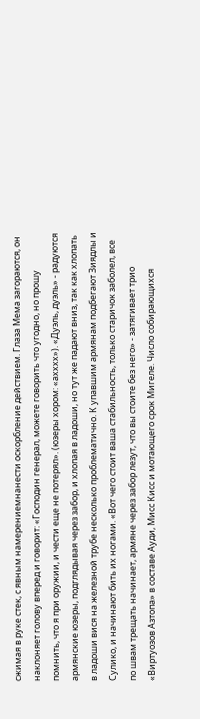сжимая в руке стек, с явным намерениемнанести оскорбление действием. Глаза Мема загораются, он наклоняет голову вперед и говорит: «Господин генерал, можете говорить что угодно, но прошу помнить, что я при оружии, и чести еще не потерял». (юзеры хором: «ахххх»). «Дуэль, дуэль» - радуются армянские юзеры, подглядывая через забор, и хлопая в ладоши, но тут же падают вниз, так как хлопать в ладоши вися на железной трубе несколько проблематично. К упавшим армянам подбегают Зиядлы и Сулико, и начинают бить их ногами. «Вот чего стоит ваша стабильность, только старичок заболел, все по швам трещать начинает, армяне через забор лезут, что вы стоите без него» - затягивает трио «Виртуозов Азтопа» в составе Ауди, Мисс Кисс и мотающего срок Мигеле. Число собирающихся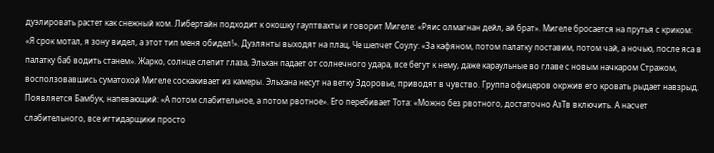дуэлировать растет как снежный ком. Либертайн подходит к окошку гауптвахты и говорит Мигеле: «Ряис олмагнан дейл, ай брат». Мигеле бросается на прутья с криком: «Я срок мотал, я зону видел, а этот тип меня обидел!». Дуэлянты выходят на плац, Че шепчет Соулу: «За кафяном, потом палатку поставим, потом чай, а ночью, после яса в палатку баб водить станем». Жарко, солнце слепит глаза, Эльхан падает от солнечного удара, все бегут к нему, даже караульные во главе с новым начкаром Стражом, восползовавшись суматохой Мигеле соскакивает из камеры. Эльхана несут на ветку Здоровье, приводят в чувство. Группа офицеров окржив его кровать рыдает навзрыд. Появляется Бамбук, напевающий: «А потом слабительное, а потом рвотное». Его перебивает Тота: «Можно без рвотного, достаточно АзТв включить. А насчет слабительного, все игтидарщики просто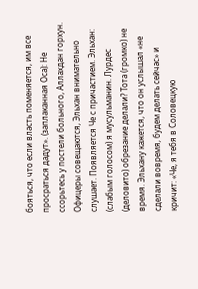бояться, что если власть поменяется, им все проcpаться дадут». (заплаканная Оса): Не ссорьтесь у постели больного, Аллахдан горхун. Офицеры совещаются, Эльхан внимательно слушает. Появляется Че с причастием. Эльхан: (слабым голосом) я мусульманин. Лурдес (деловито) обрезание делали? Тота (громко) не время. Эльхану кажется, что он услышал «не сделали вовремя, будем делать сейчас» и кричит: «Че, я тебя в Соловецкую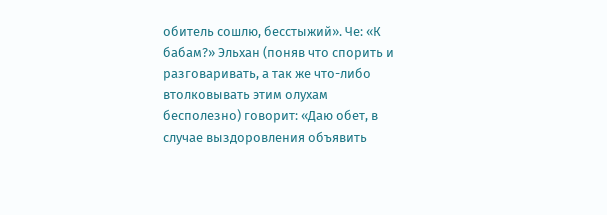обитель сошлю, бесстыжий». Че: «К бабам?» Эльхан (поняв что спорить и разговаривать, а так же что-либо втолковывать этим олухам бесполезно) говорит: «Даю обет, в случае выздоровления объявить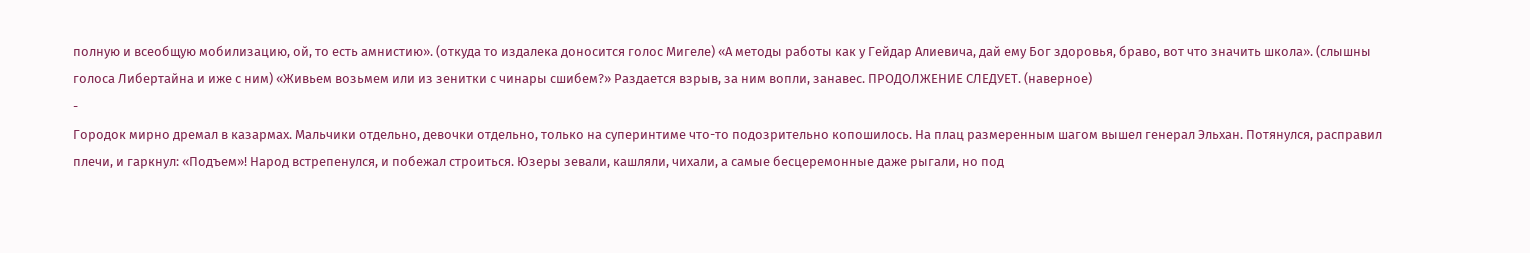полную и всеобщую мобилизацию, ой, то есть амнистию». (откуда то издалека доносится голос Мигеле) «А методы работы как у Гейдар Алиевича, дай ему Бог здоровья, браво, вот что значить школа». (слышны голоса Либертайна и иже с ним) «Живьем возьмем или из зенитки с чинары сшибем?» Раздается взрыв, за ним вопли, занавес. ПРОДОЛЖЕНИЕ СЛЕДУЕТ. (наверное)
-
Городок мирно дремал в казармах. Мальчики отдельно, девочки отдельно, только на суперинтиме что-то подозрительно копошилось. На плац размеренным шагом вышел генерал Эльхан. Потянулся, расправил плечи, и гаркнул: «Подъем»! Народ встрепенулся, и побежал строиться. Юзеры зевали, кашляли, чихали, а самые бесцеремонные даже рыгали, но под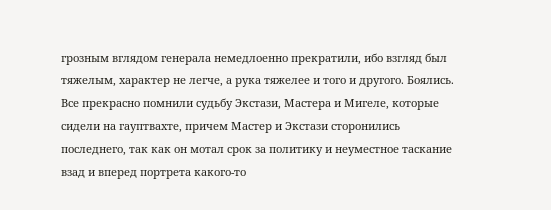грозным вглядом генерала немедлоенно прекратили, ибо взгляд был тяжелым, характер не легче, а рука тяжелее и того и другого. Боялись. Все прекрасно помнили судьбу Экстази, Мастера и Мигеле, которые сидели на гауптвахте, причем Мастер и Экстази сторонились последнего, так как он мотал срок за политику и неуместное таскание взад и вперед портрета какого-то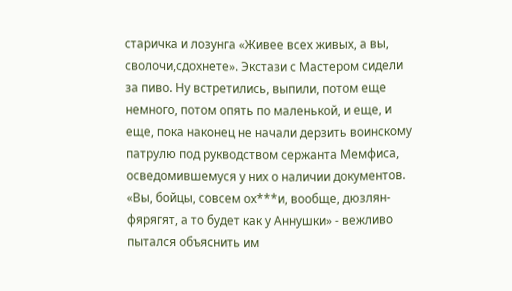старичка и лозунга «Живее всех живых, а вы, сволочи,сдохнете». Экстази с Мастером сидели за пиво. Ну встретились, выпили, потом еще немного, потом опять по маленькой, и еще, и еще, пока наконец не начали дерзить воинскому патрулю под рукводством сержанта Мемфиса, осведомившемуся у них о наличии документов. «Вы, бойцы, совсем ох***и, вообще, дюзлян-фярягят, а то будет как у Аннушки» - вежливо пытался объяснить им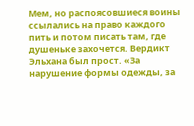Мем, но распоясовшиеся воины ссылались на право каждого пить и потом писать там, где душеньке захочется. Вердикт Эльхана был прост. «За нарушение формы одежды, за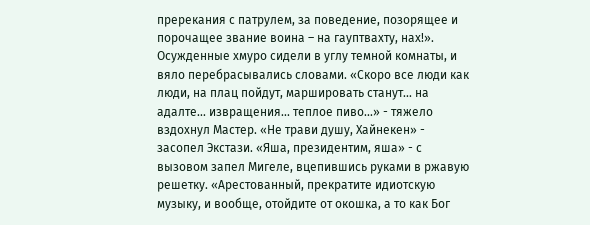пререкания с патрулем, за поведение, позорящее и порочащее звание воина – на гауптвахту, нах!». Осужденные хмуро сидели в углу темной комнаты, и вяло перебрасывались словами. «Скоро все люди как люди, на плац пойдут, маршировать станут... на адалте... извращения... теплое пиво...» - тяжело вздохнул Мастер. «Не трави душу, Хайнекен» - засопел Экстази. «Яша, президентим, яша» - с вызовом запел Мигеле, вцепившись руками в ржавую решетку. «Арестованный, прекратите идиотскую музыку, и вообще, отойдите от окошка, а то как Бог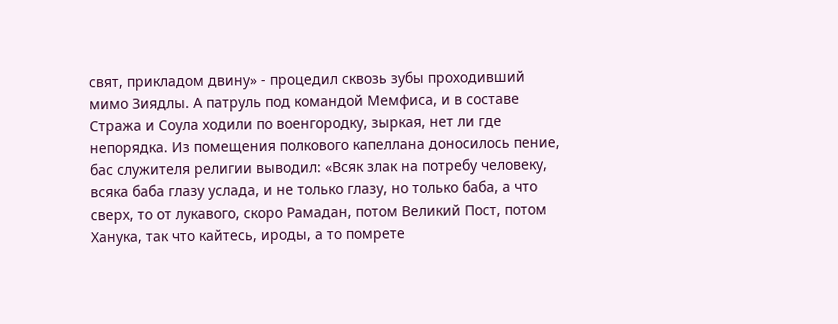свят, прикладом двину» - процедил сквозь зубы проходивший мимо Зиядлы. А патруль под командой Мемфиса, и в составе Стража и Соула ходили по военгородку, зыркая, нет ли где непорядка. Из помещения полкового капеллана доносилось пение, бас служителя религии выводил: «Всяк злак на потребу человеку, всяка баба глазу услада, и не только глазу, но только баба, а что сверх, то от лукавого, скоро Рамадан, потом Великий Пост, потом Ханука, так что кайтесь, ироды, а то помрете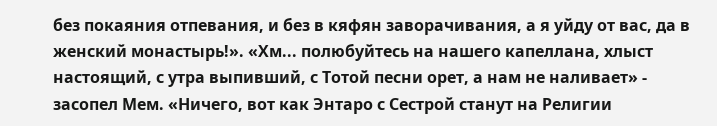без покаяния отпевания, и без в кяфян заворачивания, а я уйду от вас, да в женский монастырь!». «Хм... полюбуйтесь на нашего капеллана, хлыст настоящий, с утра выпивший, с Тотой песни орет, а нам не наливает» - засопел Мем. «Ничего, вот как Энтаро с Сестрой станут на Религии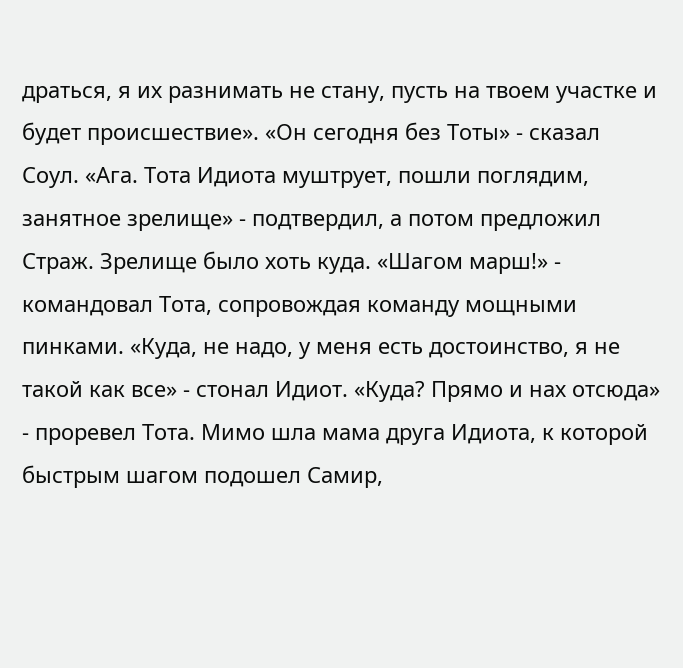драться, я их разнимать не стану, пусть на твоем участке и будет происшествие». «Он сегодня без Тоты» - сказал Соул. «Ага. Тота Идиота муштрует, пошли поглядим, занятное зрелище» - подтвердил, а потом предложил Страж. Зрелище было хоть куда. «Шагом марш!» - командовал Тота, сопровождая команду мощными пинками. «Куда, не надо, у меня есть достоинство, я не такой как все» - стонал Идиот. «Куда? Прямо и нах отсюда» - проревел Тота. Мимо шла мама друга Идиота, к которой быстрым шагом подошел Самир,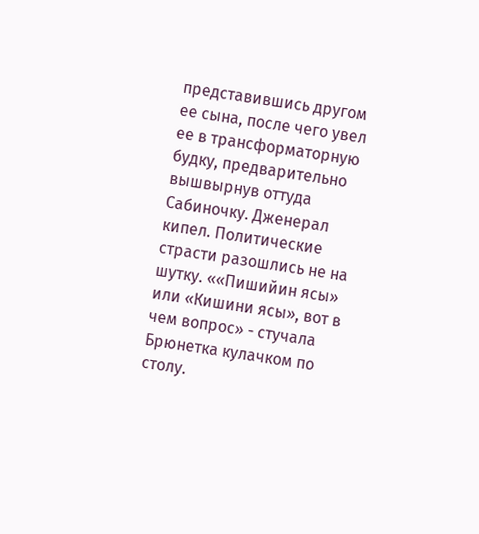представившись другом ее сына, после чего увел ее в трансформаторную будку, предварительно вышвырнув оттуда Сабиночку. Дженерал кипел. Политические страсти разошлись не на шутку. ««Пишийин ясы» или «Кишини ясы», вот в чем вопрос» - стучала Брюнетка кулачком по столу.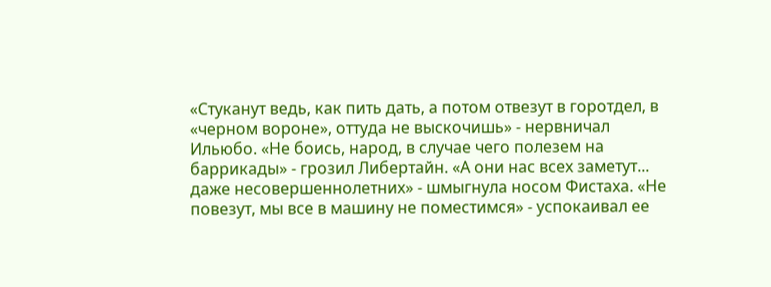«Стуканут ведь, как пить дать, а потом отвезут в горотдел, в «черном вороне», оттуда не выскочишь» - нервничал Ильюбо. «Не боись, народ, в случае чего полезем на баррикады» - грозил Либертайн. «А они нас всех заметут... даже несовершеннолетних» - шмыгнула носом Фистаха. «Не повезут, мы все в машину не поместимся» - успокаивал ее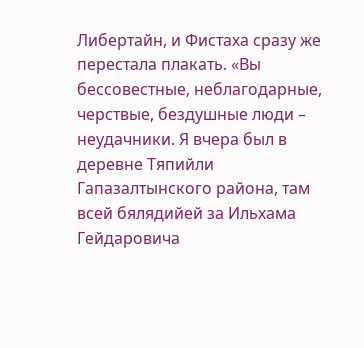Либертайн, и Фистаха сразу же перестала плакать. «Вы бессовестные, неблагодарные, черствые, бездушные люди – неудачники. Я вчера был в деревне Тяпийли Гапазалтынского района, там всей бялядийей за Ильхама Гейдаровича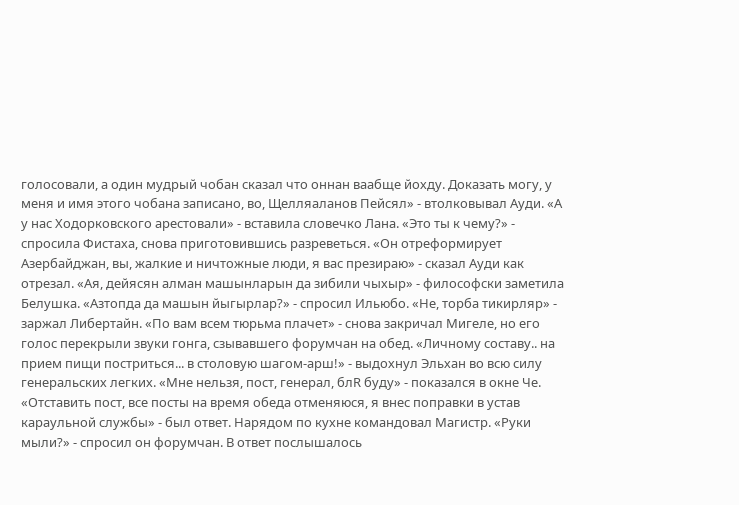голосовали, а один мудрый чобан сказал что оннан ваабще йохду. Доказать могу, у меня и имя этого чобана записано, во, Щелляаланов Пейсял» - втолковывал Ауди. «А у нас Ходорковского арестовали» - вставила словечко Лана. «Это ты к чему?» - спросила Фистаха, снова приготовившись разреветься. «Он отреформирует Азербайджан, вы, жалкие и ничтожные люди, я вас презираю» - сказал Ауди как отрезал. «Ая, дейясян алман машынларын да зибили чыхыр» - философски заметила Белушка. «Азтопда да машын йыгырлар?» - спросил Ильюбо. «Не, торба тикирляр» - заржал Либертайн. «По вам всем тюрьма плачет» - снова закричал Мигеле, но его голос перекрыли звуки гонга, сзывавшего форумчан на обед. «Личному составу.. на прием пищи постриться... в столовую шагом-арш!» - выдохнул Эльхан во всю силу генеральских легких. «Мне нельзя, пост, генерал, блR буду» - показался в окне Че. «Отставить пост, все посты на время обеда отменяюся, я внес поправки в устав караульной службы» - был ответ. Нарядом по кухне командовал Магистр. «Руки мыли?» - спросил он форумчан. В ответ послышалось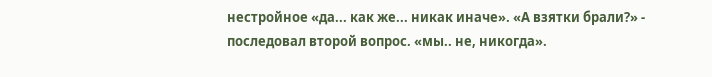нестройное «да... как же... никак иначе». «А взятки брали?» - последовал второй вопрос. «мы.. не, никогда».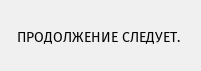ПРОДОЛЖЕНИЕ СЛЕДУЕТ.